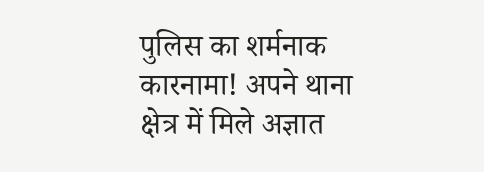पुलिस का शर्मनाक कारनामा! अपने थाना क्षेत्र में मिले अज्ञात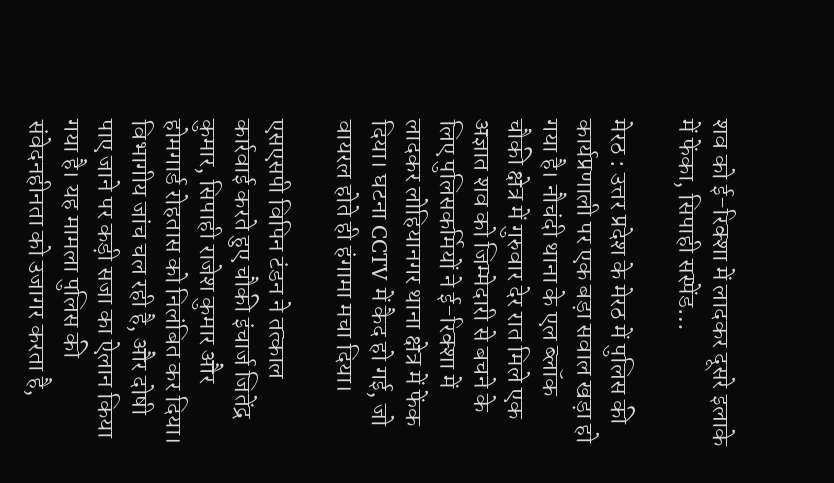शव को ई-रिक्शा में लादकर दूसरे इलाके में फेंका, सिपाही सस्पेंड…

मेरठ : उत्तर प्रदेश के मेरठ में पुलिस की कार्यप्रणाली पर एक बड़ा सवाल खड़ा हो गया है। नौचंदी थाना के एल ब्लॉक चौकी क्षेत्र में गुरुवार देर रात मिले एक अज्ञात शव को जिम्मेदारी से बचने के लिए पुलिसकर्मियों ने ई-रिक्शा में लादकर लोहियानगर थाना क्षेत्र में फेंक दिया। घटना CCTV में कैद हो गई, जो वायरल होते ही हंगामा मचा दिया।

एसएसपी विपिन टंडन ने तत्काल कार्रवाई करते हुए चौकी इंचार्ज जितेंद्र कुमार, सिपाही राजेश कुमार और होमगार्ड रोहतास को निलंबित कर दिया। विभागीय जांच चल रही है, और दोषी पाए जाने पर कड़ी सजा का ऐलान किया गया है। यह मामला पुलिस की संवेदनहीनता को उजागर करता है,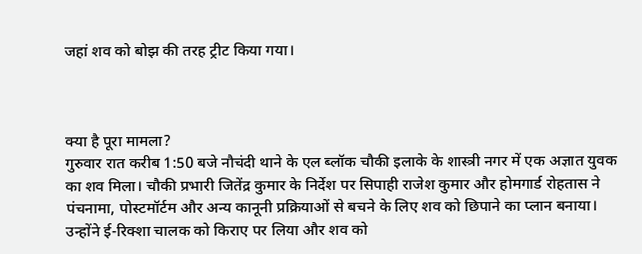जहां शव को बोझ की तरह ट्रीट किया गया।



क्या है पूरा मामला?
गुरुवार रात करीब 1:50 बजे नौचंदी थाने के एल ब्लॉक चौकी इलाके के शास्त्री नगर में एक अज्ञात युवक का शव मिला। चौकी प्रभारी जितेंद्र कुमार के निर्देश पर सिपाही राजेश कुमार और होमगार्ड रोहतास ने पंचनामा, पोस्टमॉर्टम और अन्य कानूनी प्रक्रियाओं से बचने के लिए शव को छिपाने का प्लान बनाया। उन्होंने ई-रिक्शा चालक को किराए पर लिया और शव को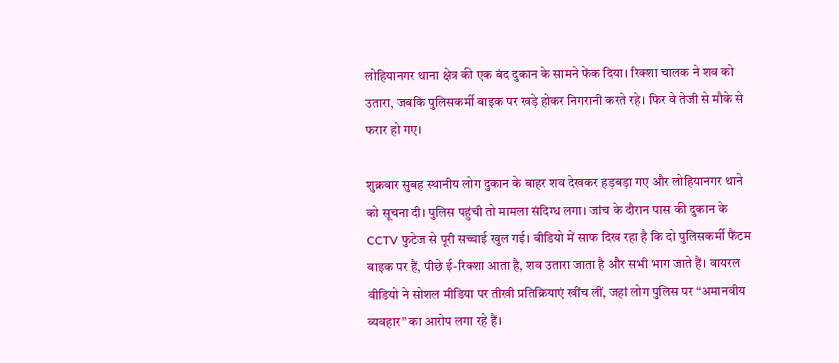लोहियानगर थाना क्षेत्र की एक बंद दुकान के सामने फेंक दिया। रिक्शा चालक ने शव को उतारा, जबकि पुलिसकर्मी बाइक पर खड़े होकर निगरानी करते रहे। फिर वे तेजी से मौके से फरार हो गए।

शुक्रवार सुबह स्थानीय लोग दुकान के बाहर शव देखकर हड़बड़ा गए और लोहियानगर थाने को सूचना दी। पुलिस पहुंची तो मामला संदिग्ध लगा। जांच के दौरान पास की दुकान के CCTV फुटेज से पूरी सच्चाई खुल गई। वीडियो में साफ दिख रहा है कि दो पुलिसकर्मी फैंटम बाइक पर हैं, पीछे ई-रिक्शा आता है, शव उतारा जाता है और सभी भाग जाते हैं। वायरल वीडियो ने सोशल मीडिया पर तीखी प्रतिक्रियाएं खींच लीं, जहां लोग पुलिस पर “अमानवीय व्यवहार” का आरोप लगा रहे हैं।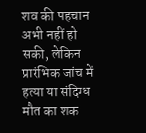शव की पहचान अभी नहीं हो सकी, लेकिन प्रारंभिक जांच में हत्या या संदिग्ध मौत का शक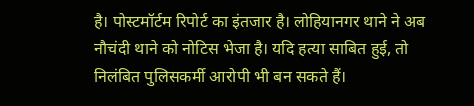है। पोस्टमॉर्टम रिपोर्ट का इंतजार है। लोहियानगर थाने ने अब नौचंदी थाने को नोटिस भेजा है। यदि हत्या साबित हुई, तो निलंबित पुलिसकर्मी आरोपी भी बन सकते हैं।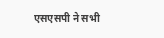एसएसपी ने सभी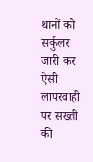थानों को सर्कुलर जारी कर ऐसी लापरवाही पर सख्ती की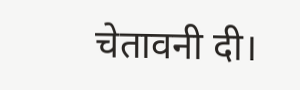चेतावनी दी।